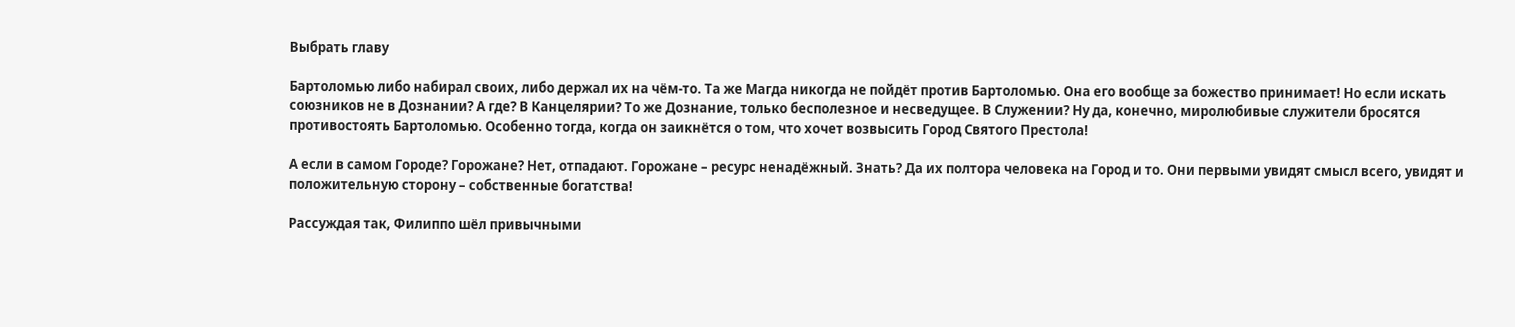Выбрать главу

Бартоломью либо набирал своих, либо держал их на чём-то. Та же Магда никогда не пойдёт против Бартоломью. Она его вообще за божество принимает! Но если искать союзников не в Дознании? А где? В Канцелярии? То же Дознание, только бесполезное и несведущее. В Служении? Ну да, конечно, миролюбивые служители бросятся противостоять Бартоломью. Особенно тогда, когда он заикнётся о том, что хочет возвысить Город Святого Престола!

А если в самом Городе? Горожане? Нет, отпадают. Горожане – ресурс ненадёжный. Знать? Да их полтора человека на Город и то. Они первыми увидят смысл всего, увидят и положительную сторону – собственные богатства!

Рассуждая так, Филиппо шёл привычными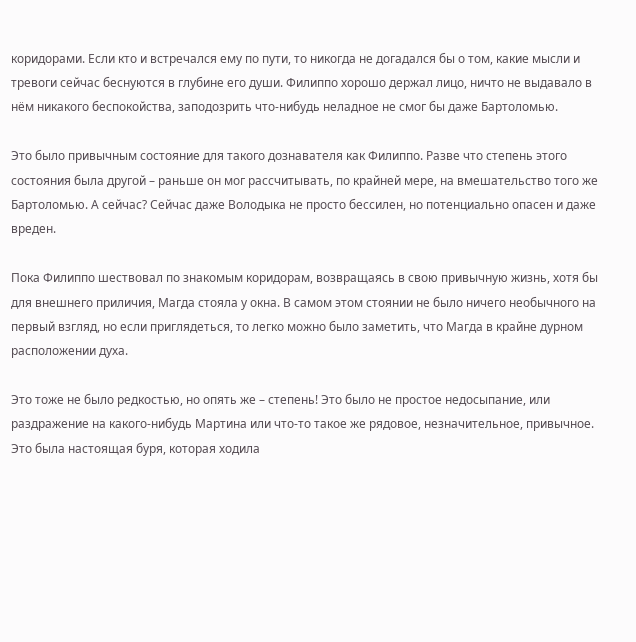коридорами. Если кто и встречался ему по пути, то никогда не догадался бы о том, какие мысли и тревоги сейчас беснуются в глубине его души. Филиппо хорошо держал лицо, ничто не выдавало в нём никакого беспокойства, заподозрить что-нибудь неладное не смог бы даже Бартоломью.

Это было привычным состояние для такого дознавателя как Филиппо. Разве что степень этого состояния была другой – раньше он мог рассчитывать, по крайней мере, на вмешательство того же Бартоломью. А сейчас? Сейчас даже Володыка не просто бессилен, но потенциально опасен и даже вреден.

Пока Филиппо шествовал по знакомым коридорам, возвращаясь в свою привычную жизнь, хотя бы для внешнего приличия, Магда стояла у окна. В самом этом стоянии не было ничего необычного на первый взгляд, но если приглядеться, то легко можно было заметить, что Магда в крайне дурном расположении духа.

Это тоже не было редкостью, но опять же – степень! Это было не простое недосыпание, или раздражение на какого-нибудь Мартина или что-то такое же рядовое, незначительное, привычное. Это была настоящая буря, которая ходила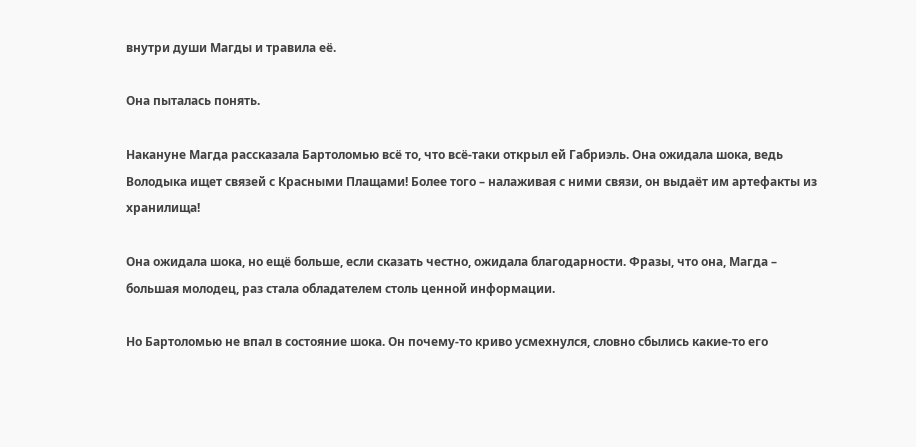внутри души Магды и травила её.

Она пыталась понять.

Накануне Магда рассказала Бартоломью всё то, что всё-таки открыл ей Габриэль. Она ожидала шока, ведь Володыка ищет связей с Красными Плащами! Более того – налаживая с ними связи, он выдаёт им артефакты из хранилища!

Она ожидала шока, но ещё больше, если сказать честно, ожидала благодарности. Фразы, что она, Магда – большая молодец, раз стала обладателем столь ценной информации.

Но Бартоломью не впал в состояние шока. Он почему-то криво усмехнулся, словно сбылись какие-то его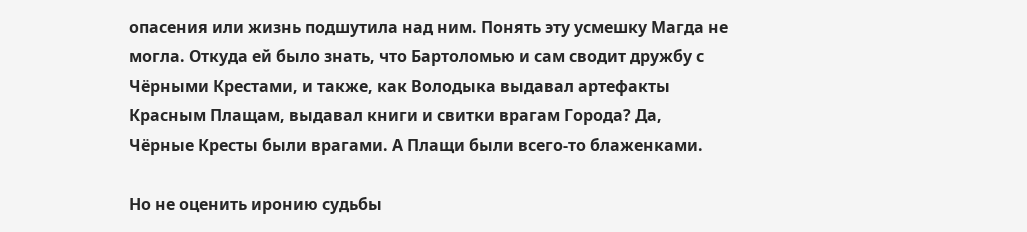опасения или жизнь подшутила над ним. Понять эту усмешку Магда не могла. Откуда ей было знать, что Бартоломью и сам сводит дружбу с Чёрными Крестами, и также, как Володыка выдавал артефакты Красным Плащам, выдавал книги и свитки врагам Города? Да, Чёрные Кресты были врагами. А Плащи были всего-то блаженками.

Но не оценить иронию судьбы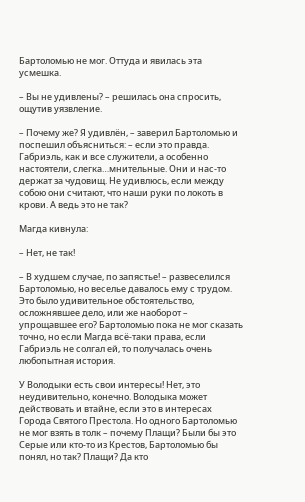Бартоломью не мог. Оттуда и явилась эта усмешка.

– Вы не удивлены? – решилась она спросить, ощутив уязвление.

– Почему же? Я удивлён, – заверил Бартоломью и поспешил объясниться: – если это правда. Габриэль, как и все служители, а особенно настоятели, слегка…мнительные. Они и нас-то держат за чудовищ. Не удивлюсь, если между собою они считают, что наши руки по локоть в крови. А ведь это не так?

Магда кивнула:

– Нет, не так!

– В худшем случае, по запястье! – развеселился Бартоломью, но веселье давалось ему с трудом. Это было удивительное обстоятельство, осложнявшее дело, или же наоборот – упрощавшее его? Бартоломью пока не мог сказать точно, но если Магда всё-таки права, если Габриэль не солгал ей, то получалась очень любопытная история.

У Володыки есть свои интересы! Нет, это неудивительно, конечно. Володыка может действовать и втайне, если это в интересах Города Святого Престола. Но одного Бартоломью не мог взять в толк – почему Плащи? Были бы это Серые или кто-то из Крестов, Бартоломью бы понял, но так? Плащи? Да кто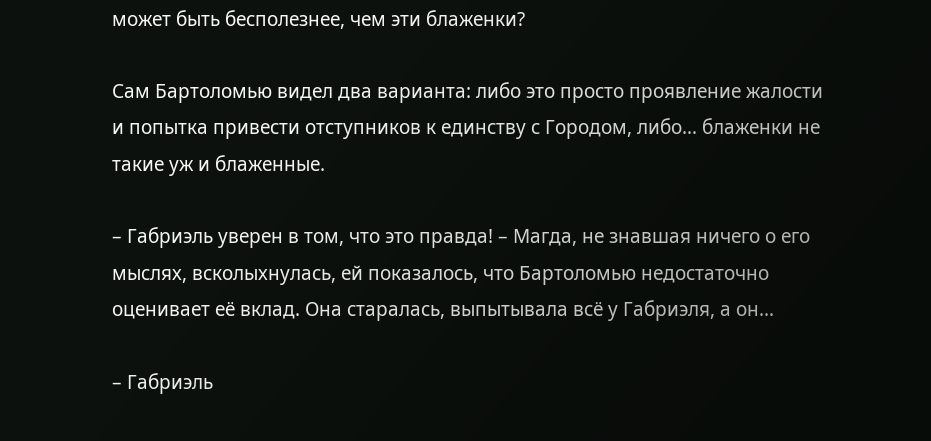может быть бесполезнее, чем эти блаженки?

Сам Бартоломью видел два варианта: либо это просто проявление жалости и попытка привести отступников к единству с Городом, либо… блаженки не такие уж и блаженные.

– Габриэль уверен в том, что это правда! – Магда, не знавшая ничего о его мыслях, всколыхнулась, ей показалось, что Бартоломью недостаточно оценивает её вклад. Она старалась, выпытывала всё у Габриэля, а он…

– Габриэль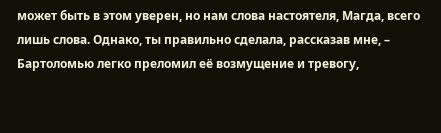может быть в этом уверен, но нам слова настоятеля, Магда, всего лишь слова. Однако, ты правильно сделала, рассказав мне, – Бартоломью легко преломил её возмущение и тревогу,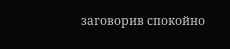заговорив спокойно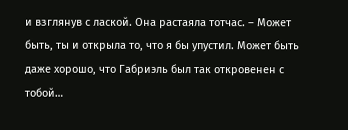и взглянув с лаской. Она растаяла тотчас. – Может быть, ты и открыла то, что я бы упустил. Может быть даже хорошо, что Габриэль был так откровенен с тобой…